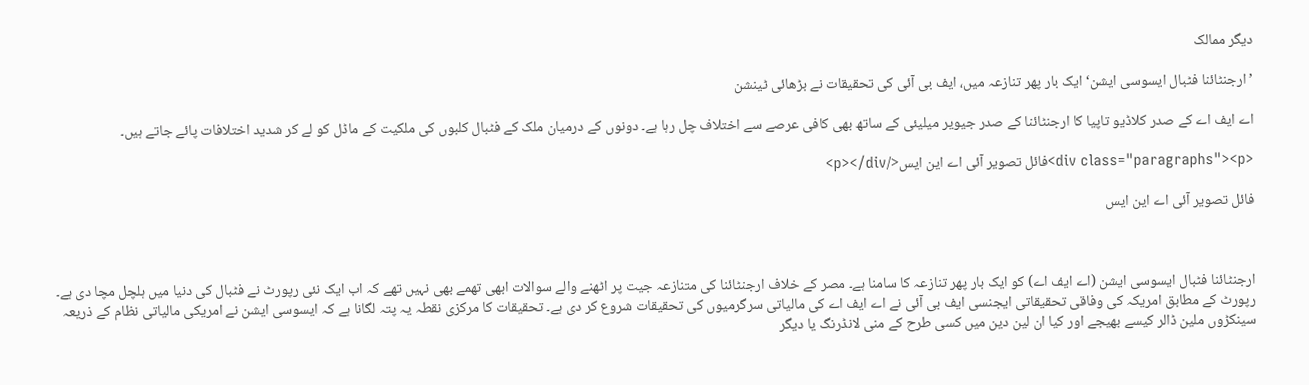دیگر ممالک

’ارجنٹائنا فٹبال ایسوسی ایشن‘ ایک بار پھر تنازعہ میں، ایف بی آئی کی تحقیقات نے بڑھائی ٹینشن

اے ایف اے کے صدر کلاڈیو تاپیا کا ارجنٹائنا کے صدر جیویر میلیئی کے ساتھ بھی کافی عرصے سے اختلاف چل رہا ہے۔ دونوں کے درمیان ملک کے فٹبال کلبوں کی ملکیت کے ماڈل کو لے کر شدید اختلافات پائے جاتے ہیں۔

<div class="paragraphs"><p>فائل تصویر آئی اے این ایس</p></div>

فائل تصویر آئی اے این ایس



ارجنٹائنا فٹبال ایسوسی ایشن (اے ایف اے) کو ایک بار پھر تنازعہ کا سامنا ہے۔ مصر کے خلاف ارجنٹائنا کی متنازعہ جیت پر اٹھنے والے سوالات ابھی تھمے بھی نہیں تھے کہ اب ایک نئی رپورٹ نے فٹبال کی دنیا میں ہلچل مچا دی ہے۔ رپورٹ کے مطابق امریکہ کی وفاقی تحقیقاتی ایجنسی ایف بی آئی نے اے ایف اے کی مالیاتی سرگرمیوں کی تحقیقات شروع کر دی ہے۔ تحقیقات کا مرکزی نقطہ یہ پتہ لگانا ہے کہ ایسوسی ایشن نے امریکی مالیاتی نظام کے ذریعہ سینکڑوں ملین ڈالر کیسے بھیجے اور کیا ان لین دین میں کسی طرح کے منی لانڈرنگ یا دیگر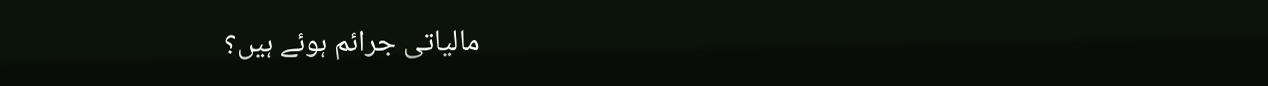مالیاتی جرائم ہوئے ہیں؟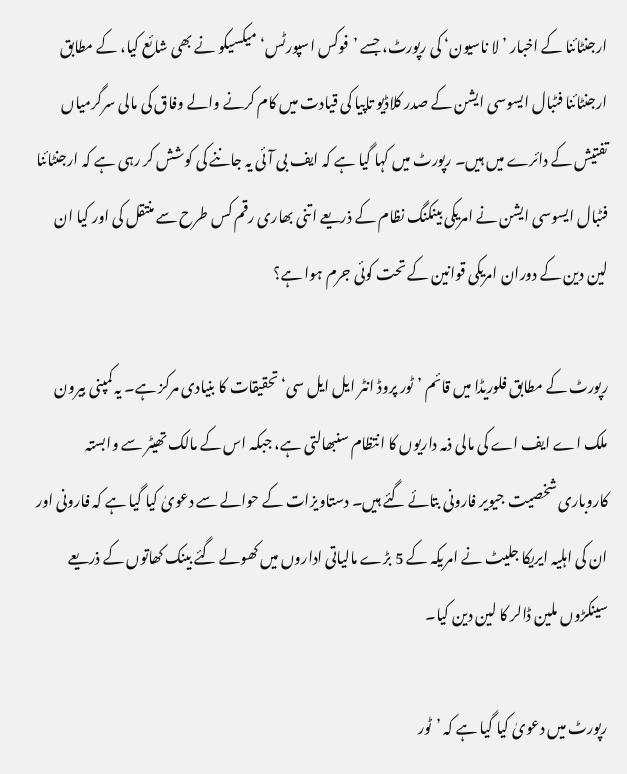ارجنٹائنا کے اخبار ’لا ناسیون‘ کی رپورٹ، جسے ’فوکس اسپورٹس‘ میکسیکو نے بھی شائع کیا، کے مطابق ارجنٹائنا فٹبال ایسوسی ایشن کے صدر کلاڈیو تاپیا کی قیادت میں کام کرنے والے وفاق کی مالی سرگرمیاں تفتیش کے دائرے میں ہیں۔ رپورٹ میں کہا گیا ہے کہ ایف بی آئی یہ جاننے کی کوشش کر رہی ہے کہ ارجنٹائنا فٹبال ایسوسی ایشن نے امریکی بینکنگ نظام کے ذریعے اتنی بھاری رقم کس طرح سے منتقل کی اور کیا ان لین دین کے دوران امریکی قوانین کے تحت کوئی جرم ہوا ہے؟

رپورٹ کے مطابق فلوریڈا میں قائم ’ٹور پروڈ انٹر ایل ایل سی‘ تحقیقات کا بنیادی مرکز ہے۔ یہ کمپنی بیرون ملک اے ایف اے کی مالی ذمہ داریوں کا انتظام سنبھالتی ہے، جبکہ اس کے مالک تھیٹر سے وابستہ کاروباری شخصیت جیویر فارونی بتائے گئے ہیں۔ دستاویزات کے حوالے سے دعویٰ کیا گیا ہے کہ فارونی اور ان کی اہلیہ ایریکا جلیٹ نے امریکہ کے 5 بڑے مالیاتی اداروں میں کھولے گئے بینک کھاتوں کے ذریعے سینکڑوں ملین ڈالر کا لین دین کیا۔

رپورٹ میں دعویٰ کیا گیا ہے کہ ’ٹور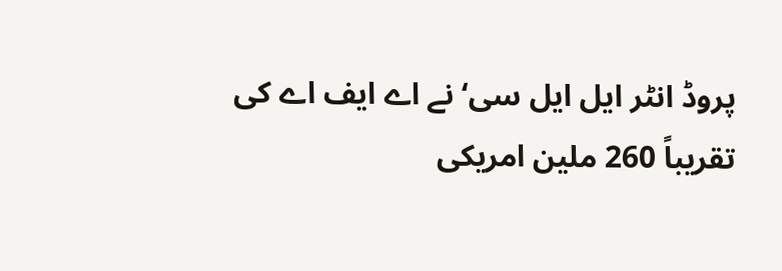پروڈ انٹر ایل ایل سی‘ نے اے ایف اے کی تقریباً 260 ملین امریکی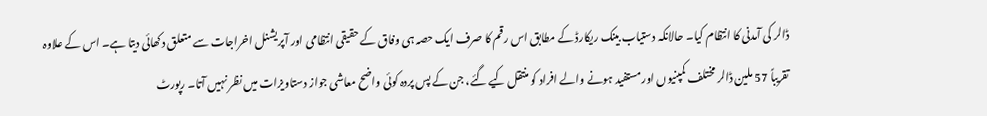ڈالر کی آمدنی کا انتظام کیا۔ حالانکہ دستیاب بینک ریکارڈ کے مطابق اس رقم کا صرف ایک حصہ ہی وفاق کے حقیقی انتظامی اور آپریشنل اخراجات سے متعلق دکھائی دیتا ہے۔ اس کے علاوہ تقریباً 57 ملین ڈالر مختلف کمپنیوں اور مستفید ہونے والے افراد کو منتقل کیے گئے، جن کے پس پردہ کوئی واضح معاشی جواز دستاویزات میں نظر نہیں آتا۔ رپورٹ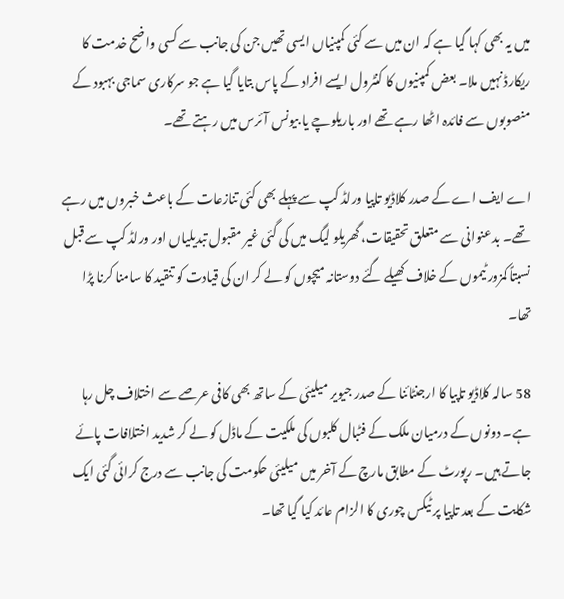میں یہ بھی کہا گیا ہے کہ ان میں سے کئی کمپنیاں ایسی تھیں جن کی جانب سے کسی واضح خدمت کا ریکارڈ نہیں ملا۔ بعض کمپنیوں کا کنٹرول ایسے افراد کے پاس بتایا گیا ہے جو سرکاری سماجی بہبود کے منصوبوں سے فائدہ اٹھا رہے تھے اور باریلوچے یا بیونس آئرس میں رہتے تھے۔

اے ایف اے کے صدر کلاڈیو تاپیا ورلڈ کپ سے پہلے بھی کئی تنازعات کے باعث خبروں میں رہے تھے۔ بدعنوانی سے متعلق تحقیقات، گھریلو لیگ میں کی گئی غیر مقبول تبدیلیاں اور ورلڈ کپ سے قبل نسبتاً کمزور ٹیموں کے خلاف کھیلے گئے دوستانہ میچوں کو لے کر ان کی قیادت کو تنقید کا سامنا کرنا پڑا تھا۔

58 سالہ کلاڈیو تاپیا کا ارجنٹائنا کے صدر جیویر میلیئی کے ساتھ بھی کافی عرصے سے اختلاف چل رہا ہے۔ دونوں کے درمیان ملک کے فٹبال کلبوں کی ملکیت کے ماڈل کو لے کر شدید اختلافات پائے جاتے ہیں۔ رپورٹ کے مطابق مارچ کے آخر میں میلیئی حکومت کی جانب سے درج کرائی گئی ایک شکایت کے بعد تاپیا پر ٹیکس چوری کا الزام عائد کیا گیا تھا۔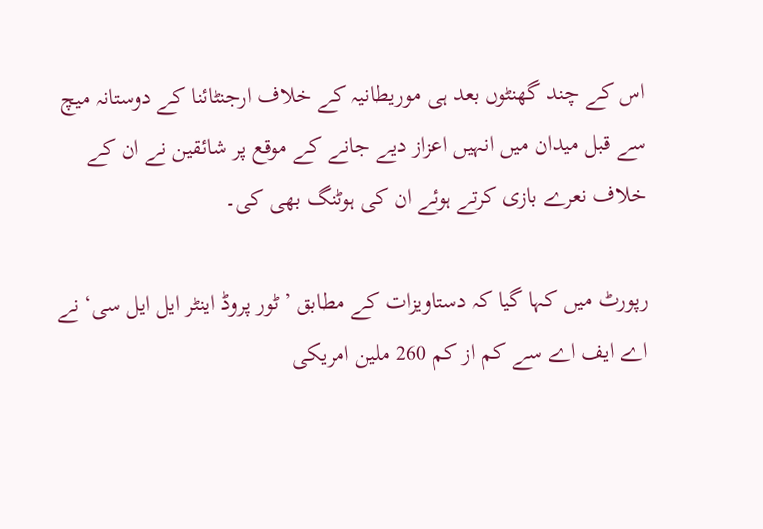اس کے چند گھنٹوں بعد ہی موریطانیہ کے خلاف ارجنٹائنا کے دوستانہ میچ سے قبل میدان میں انہیں اعزاز دیے جانے کے موقع پر شائقین نے ان کے خلاف نعرے بازی کرتے ہوئے ان کی ہوٹنگ بھی کی۔

رپورٹ میں کہا گیا کہ دستاویزات کے مطابق ’ٹور پروڈ اینٹر ایل ایل سی‘ نے اے ایف اے سے کم از کم 260 ملین امریکی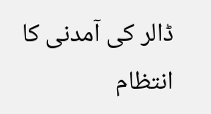ڈالر کی آمدنی کا انتظام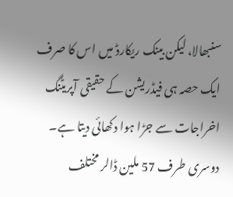سنبھالا، لیکن بینک ریکارڈ میں اس کا صرف ایک حصہ ہی فیڈریشن کے حقیقی آپریٹنگ اخراجات سے جڑا ہوا دکھائی دیتا ہے۔ دوسری طرف 57 ملین ڈالر مختلف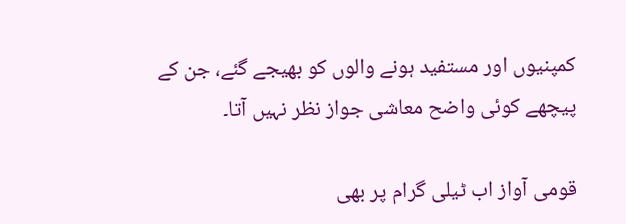کمپنیوں اور مستفید ہونے والوں کو بھیجے گئے، جن کے پیچھے کوئی واضح معاشی جواز نظر نہیں آتا۔

قومی آواز اب ٹیلی گرام پر بھی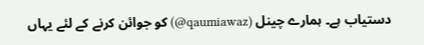دستیاب ہے۔ ہمارے چینل (qaumiawaz@) کو جوائن کرنے کے لئے یہاں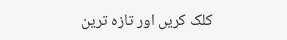کلک کریں اور تازہ ترین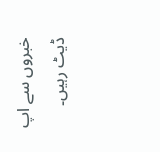خبروں سے اپ ڈیٹ رہیں۔